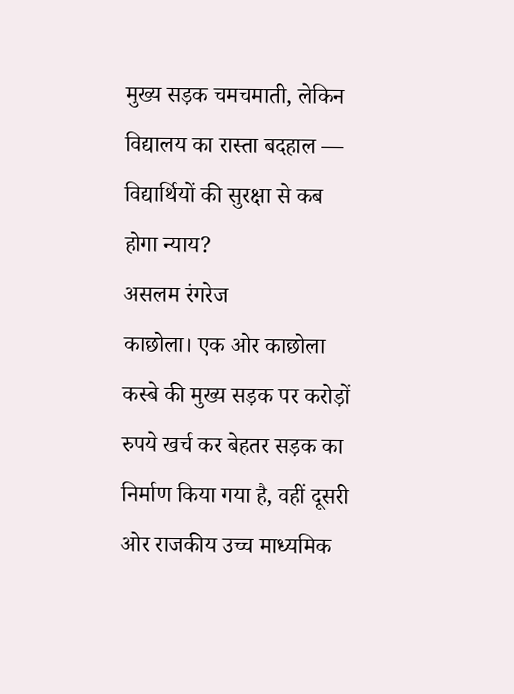मुख्य सड़क चमचमाती, लेकिन विद्यालय का रास्ता बदहाल — विद्यार्थियों की सुरक्षा से कब होगा न्याय?
असलम रंगरेज
काछोला। एक ओर काछोला कस्बे की मुख्य सड़क पर करोड़ों रुपये खर्च कर बेहतर सड़क का निर्माण किया गया है, वहीं दूसरी ओर राजकीय उच्च माध्यमिक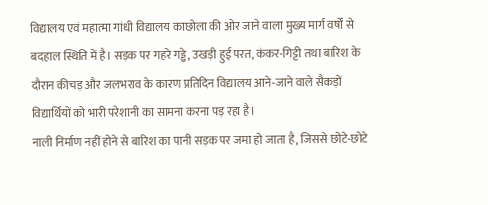विद्यालय एवं महात्मा गांधी विद्यालय काछोला की ओर जाने वाला मुख्य मार्ग वर्षों से बदहाल स्थिति में है। सड़क पर गहरे गड्ढे, उखड़ी हुई परत, कंकर-गिट्टी तथा बारिश के दौरान कीचड़ और जलभराव के कारण प्रतिदिन विद्यालय आने-जाने वाले सैकड़ों विद्यार्थियों को भारी परेशानी का सामना करना पड़ रहा है।
नाली निर्माण नहीं होने से बारिश का पानी सड़क पर जमा हो जाता है, जिससे छोटे-छोटे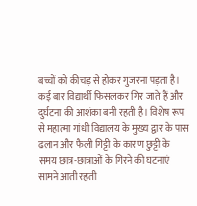बच्चों को कीचड़ से होकर गुजरना पड़ता है। कई बार विद्यार्थी फिसलकर गिर जाते हैं और दुर्घटना की आशंका बनी रहती है। विशेष रूप से महात्मा गांधी विद्यालय के मुख्य द्वार के पास ढलान और फैली गिट्टी के कारण छुट्टी के समय छात्र-छात्राओं के गिरने की घटनाएं सामने आती रहती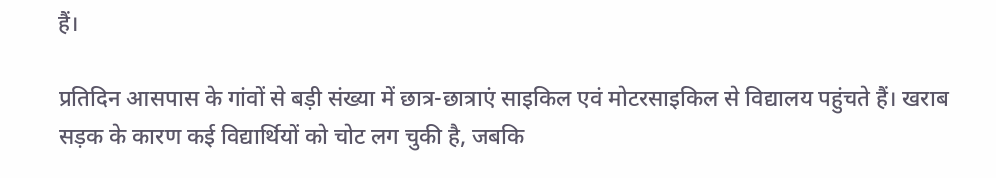हैं।

प्रतिदिन आसपास के गांवों से बड़ी संख्या में छात्र-छात्राएं साइकिल एवं मोटरसाइकिल से विद्यालय पहुंचते हैं। खराब सड़क के कारण कई विद्यार्थियों को चोट लग चुकी है, जबकि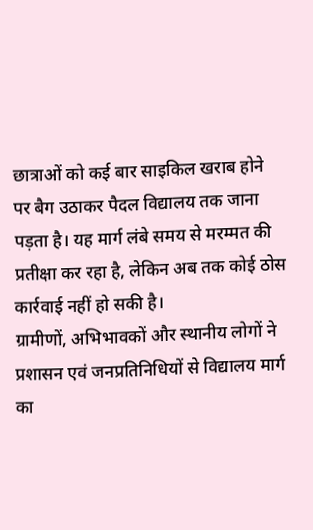छात्राओं को कई बार साइकिल खराब होने पर बैग उठाकर पैदल विद्यालय तक जाना पड़ता है। यह मार्ग लंबे समय से मरम्मत की प्रतीक्षा कर रहा है, लेकिन अब तक कोई ठोस कार्रवाई नहीं हो सकी है।
ग्रामीणों, अभिभावकों और स्थानीय लोगों ने प्रशासन एवं जनप्रतिनिधियों से विद्यालय मार्ग का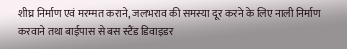शीघ्र निर्माण एवं मरम्मत कराने, जलभराव की समस्या दूर करने के लिए नाली निर्माण करवाने तथा बाईपास से बस स्टैंड डिवाइडर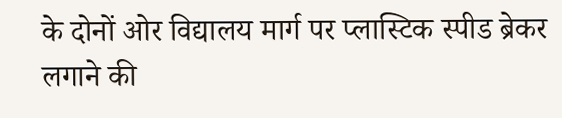के दोनों ओर विद्यालय मार्ग पर प्लास्टिक स्पीड ब्रेकर लगाने की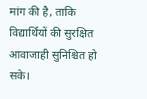मांग की है, ताकि विद्यार्थियों की सुरक्षित आवाजाही सुनिश्चित हो सके।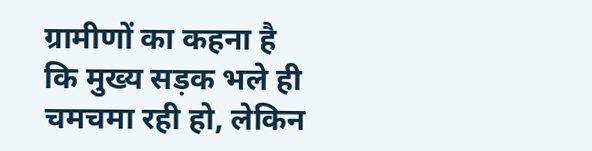ग्रामीणों का कहना है कि मुख्य सड़क भले ही चमचमा रही हो, लेकिन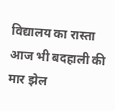विद्यालय का रास्ता आज भी बदहाली की मार झेल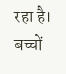रहा है। बच्चों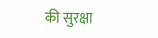की सुरक्षा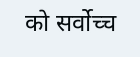को सर्वोच्च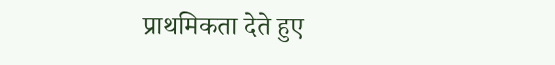प्राथमिकता देते हुए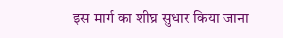इस मार्ग का शीघ्र सुधार किया जाना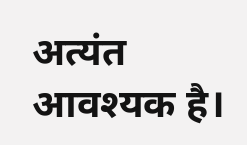अत्यंत आवश्यक है।